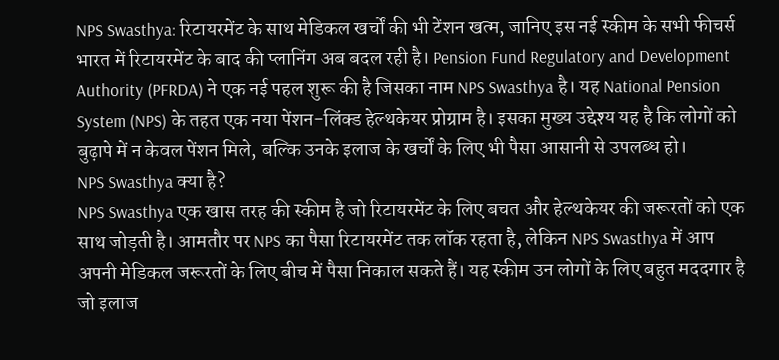NPS Swasthya: रिटायरमेंट के साथ मेडिकल खर्चों की भी टेंशन खत्म, जानिए इस नई स्कीम के सभी फीचर्स
भारत में रिटायरमेंट के बाद की प्लानिंग अब बदल रही है। Pension Fund Regulatory and Development Authority (PFRDA) ने एक नई पहल शुरू की है जिसका नाम NPS Swasthya है। यह National Pension System (NPS) के तहत एक नया पेंशन-लिंक्ड हेल्थकेयर प्रोग्राम है। इसका मुख्य उद्देश्य यह है कि लोगों को बुढ़ापे में न केवल पेंशन मिले, बल्कि उनके इलाज के खर्चों के लिए भी पैसा आसानी से उपलब्ध हो।
NPS Swasthya क्या है?
NPS Swasthya एक खास तरह की स्कीम है जो रिटायरमेंट के लिए बचत और हेल्थकेयर की जरूरतों को एक साथ जोड़ती है। आमतौर पर NPS का पैसा रिटायरमेंट तक लॉक रहता है, लेकिन NPS Swasthya में आप अपनी मेडिकल जरूरतों के लिए बीच में पैसा निकाल सकते हैं। यह स्कीम उन लोगों के लिए बहुत मददगार है जो इलाज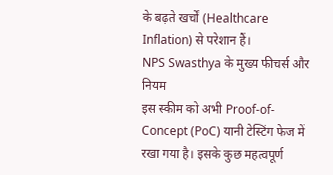के बढ़ते खर्चों (Healthcare Inflation) से परेशान हैं।
NPS Swasthya के मुख्य फीचर्स और नियम
इस स्कीम को अभी Proof-of-Concept (PoC) यानी टेस्टिंग फेज में रखा गया है। इसके कुछ महत्वपूर्ण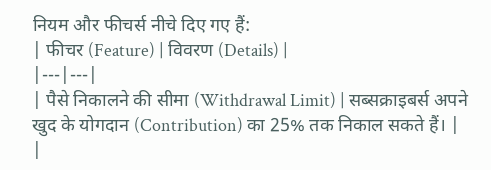नियम और फीचर्स नीचे दिए गए हैं:
| फीचर (Feature) | विवरण (Details) |
|---|---|
| पैसे निकालने की सीमा (Withdrawal Limit) | सब्सक्राइबर्स अपने खुद के योगदान (Contribution) का 25% तक निकाल सकते हैं। |
|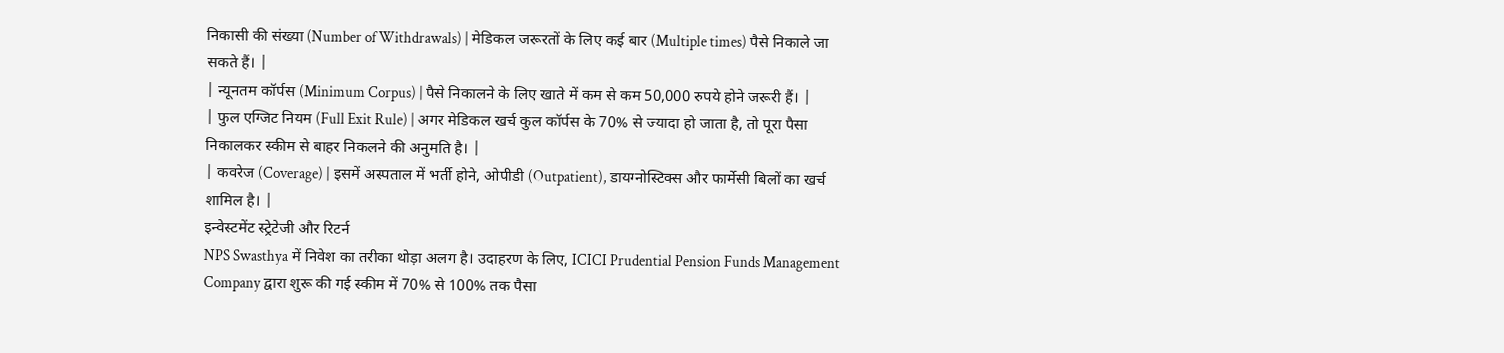निकासी की संख्या (Number of Withdrawals) | मेडिकल जरूरतों के लिए कई बार (Multiple times) पैसे निकाले जा सकते हैं। |
| न्यूनतम कॉर्पस (Minimum Corpus) | पैसे निकालने के लिए खाते में कम से कम 50,000 रुपये होने जरूरी हैं। |
| फुल एग्जिट नियम (Full Exit Rule) | अगर मेडिकल खर्च कुल कॉर्पस के 70% से ज्यादा हो जाता है, तो पूरा पैसा निकालकर स्कीम से बाहर निकलने की अनुमति है। |
| कवरेज (Coverage) | इसमें अस्पताल में भर्ती होने, ओपीडी (Outpatient), डायग्नोस्टिक्स और फार्मेसी बिलों का खर्च शामिल है। |
इन्वेस्टमेंट स्ट्रेटेजी और रिटर्न
NPS Swasthya में निवेश का तरीका थोड़ा अलग है। उदाहरण के लिए, ICICI Prudential Pension Funds Management Company द्वारा शुरू की गई स्कीम में 70% से 100% तक पैसा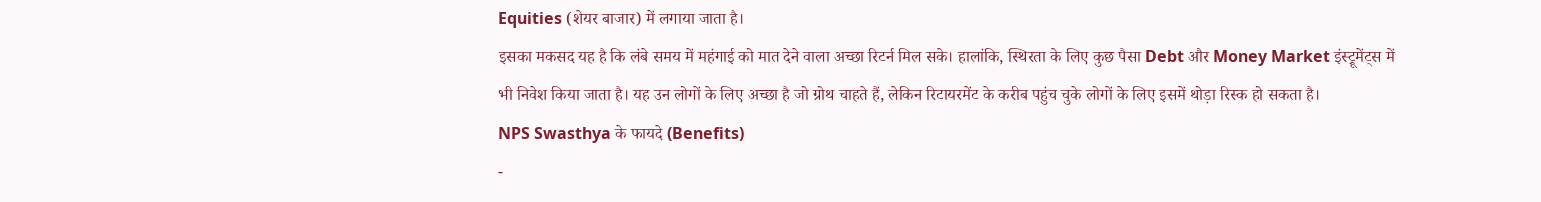Equities (शेयर बाजार) में लगाया जाता है।
इसका मकसद यह है कि लंबे समय में महंगाई को मात देने वाला अच्छा रिटर्न मिल सके। हालांकि, स्थिरता के लिए कुछ पैसा Debt और Money Market इंस्ट्रूमेंट्स में भी निवेश किया जाता है। यह उन लोगों के लिए अच्छा है जो ग्रोथ चाहते हैं, लेकिन रिटायरमेंट के करीब पहुंच चुके लोगों के लिए इसमें थोड़ा रिस्क हो सकता है।
NPS Swasthya के फायदे (Benefits)
-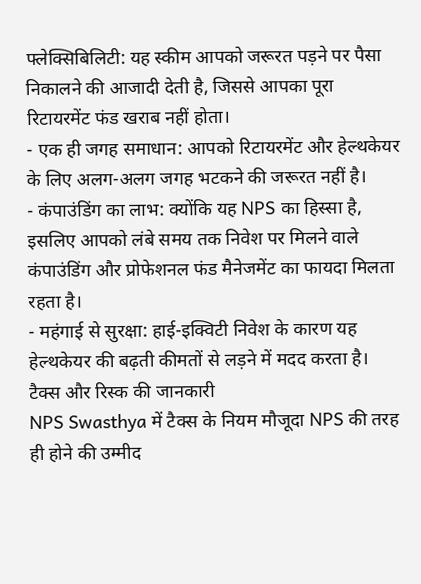फ्लेक्सिबिलिटी: यह स्कीम आपको जरूरत पड़ने पर पैसा निकालने की आजादी देती है, जिससे आपका पूरा रिटायरमेंट फंड खराब नहीं होता।
- एक ही जगह समाधान: आपको रिटायरमेंट और हेल्थकेयर के लिए अलग-अलग जगह भटकने की जरूरत नहीं है।
- कंपाउंडिंग का लाभ: क्योंकि यह NPS का हिस्सा है, इसलिए आपको लंबे समय तक निवेश पर मिलने वाले कंपाउंडिंग और प्रोफेशनल फंड मैनेजमेंट का फायदा मिलता रहता है।
- महंगाई से सुरक्षा: हाई-इक्विटी निवेश के कारण यह हेल्थकेयर की बढ़ती कीमतों से लड़ने में मदद करता है।
टैक्स और रिस्क की जानकारी
NPS Swasthya में टैक्स के नियम मौजूदा NPS की तरह ही होने की उम्मीद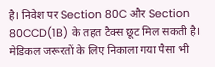है। निवेश पर Section 80C और Section 80CCD(1B) के तहत टैक्स छूट मिल सकती है। मेडिकल जरूरतों के लिए निकाला गया पैसा भी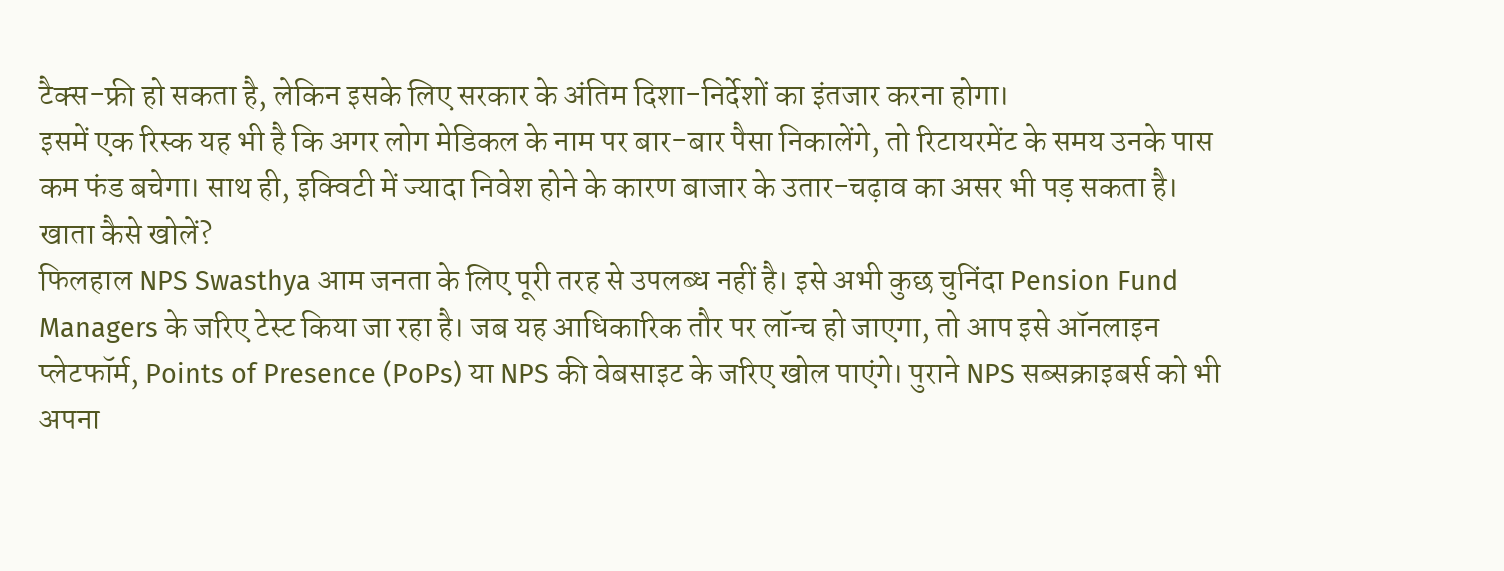टैक्स-फ्री हो सकता है, लेकिन इसके लिए सरकार के अंतिम दिशा-निर्देशों का इंतजार करना होगा।
इसमें एक रिस्क यह भी है कि अगर लोग मेडिकल के नाम पर बार-बार पैसा निकालेंगे, तो रिटायरमेंट के समय उनके पास कम फंड बचेगा। साथ ही, इक्विटी में ज्यादा निवेश होने के कारण बाजार के उतार-चढ़ाव का असर भी पड़ सकता है।
खाता कैसे खोलें?
फिलहाल NPS Swasthya आम जनता के लिए पूरी तरह से उपलब्ध नहीं है। इसे अभी कुछ चुनिंदा Pension Fund Managers के जरिए टेस्ट किया जा रहा है। जब यह आधिकारिक तौर पर लॉन्च हो जाएगा, तो आप इसे ऑनलाइन प्लेटफॉर्म, Points of Presence (PoPs) या NPS की वेबसाइट के जरिए खोल पाएंगे। पुराने NPS सब्सक्राइबर्स को भी अपना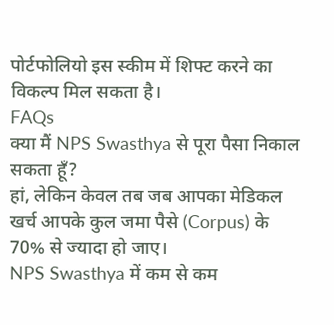पोर्टफोलियो इस स्कीम में शिफ्ट करने का विकल्प मिल सकता है।
FAQs
क्या मैं NPS Swasthya से पूरा पैसा निकाल सकता हूँ?
हां, लेकिन केवल तब जब आपका मेडिकल खर्च आपके कुल जमा पैसे (Corpus) के 70% से ज्यादा हो जाए।
NPS Swasthya में कम से कम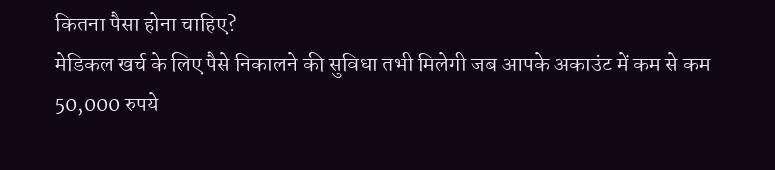कितना पैसा होना चाहिए?
मेडिकल खर्च के लिए पैसे निकालने की सुविधा तभी मिलेगी जब आपके अकाउंट में कम से कम 50,000 रुपये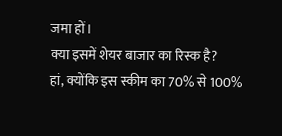जमा हों।
क्या इसमें शेयर बाजार का रिस्क है?
हां, क्योंकि इस स्कीम का 70% से 100%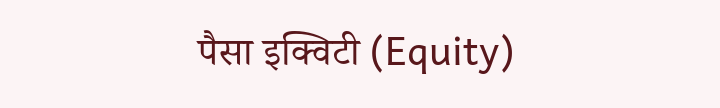पैसा इक्विटी (Equity)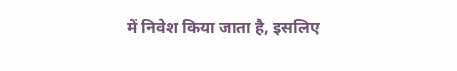में निवेश किया जाता है, इसलिए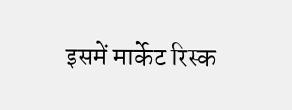इसमें मार्केट रिस्क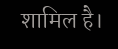शामिल है।